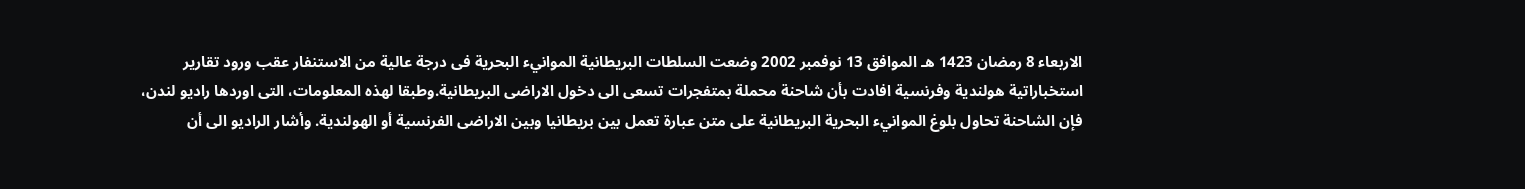الاربعاء 8 رمضان 1423 هـ الموافق 13 نوفمبر 2002 وضعت السلطات البريطانية الموانيء البحرية فى درجة عالية من الاستنفار عقب ورود تقارير استخباراتية هولندية وفرنسية افادت بأن شاحنة محملة بمتفجرات تسعى الى دخول الاراضى البريطانية.وطبقا لهذه المعلومات، التى اوردها راديو لندن، فإن الشاحنة تحاول بلوغ الموانيء البحرية البريطانية على متن عبارة تعمل بين بريطانيا وبين الاراضى الفرنسية أو الهولندية. وأشار الراديو الى أن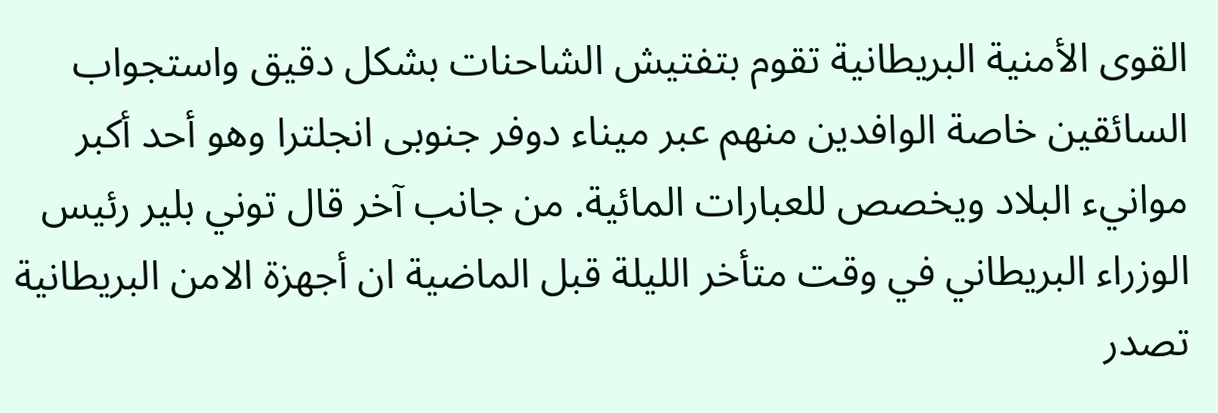القوى الأمنية البريطانية تقوم بتفتيش الشاحنات بشكل دقيق واستجواب السائقين خاصة الوافدين منهم عبر ميناء دوفر جنوبى انجلترا وهو أحد أكبر موانيء البلاد ويخصص للعبارات المائية. من جانب آخر قال توني بلير رئيس الوزراء البريطاني في وقت متأخر الليلة قبل الماضية ان أجهزة الامن البريطانية تصدر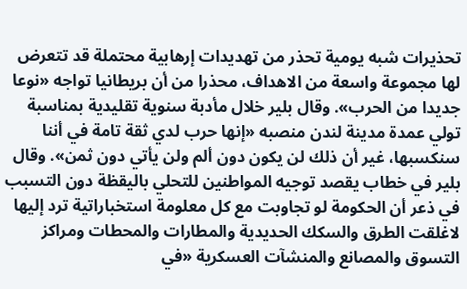تحذيرات شبه يومية تحذر من تهديدات إرهابية محتملة قد تتعرض لها مجموعة واسعة من الاهداف، محذرا من أن بريطانيا تواجه «نوعا جديدا من الحرب». وقال بلير خلال مأدبة سنوية تقليدية بمناسبة تولي عمدة مدينة لندن منصبه «إنها حرب لدي ثقة تامة في أننا سنكسبها، غير أن ذلك لن يكون دون ألم ولن يأتي دون ثمن». وقال بلير في خطاب يقصد توجيه المواطنين للتحلي باليقظة دون التسبب في ذعر أن الحكومة لو تجاوبت مع كل معلومة استخباراتية ترد إليها لاغلقت الطرق والسكك الحديدية والمطارات والمحطات ومراكز التسوق والمصانع والمنشآت العسكرية «في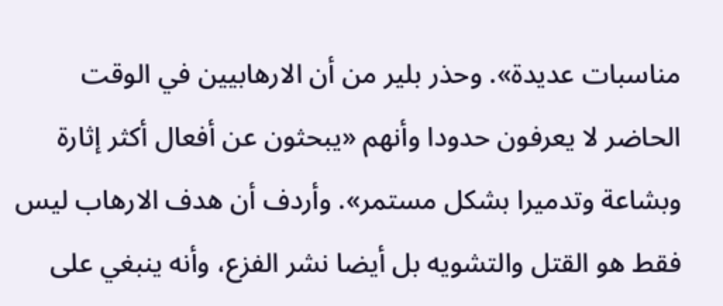مناسبات عديدة». وحذر بلير من أن الارهابيين في الوقت الحاضر لا يعرفون حدودا وأنهم «يبحثون عن أفعال أكثر إثارة وبشاعة وتدميرا بشكل مستمر». وأردف أن هدف الارهاب ليس فقط هو القتل والتشويه بل أيضا نشر الفزع، وأنه ينبغي على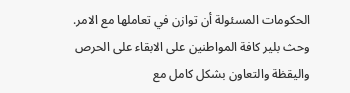الحكومات المسئولة أن توازن في تعاملها مع الامر. وحث بلير كافة المواطنين على الابقاء على الحرص واليقظة والتعاون بشكل كامل مع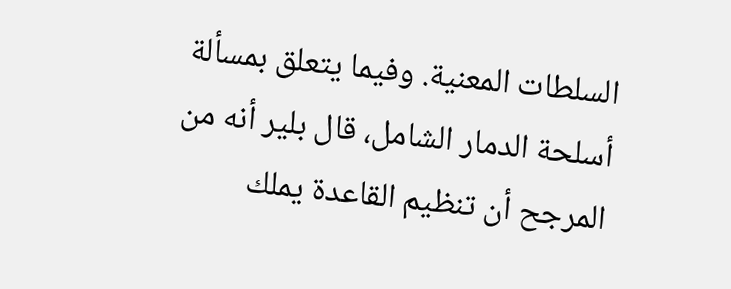السلطات المعنية. وفيما يتعلق بمسألة أسلحة الدمار الشامل، قال بلير أنه من المرجح أن تنظيم القاعدة يملك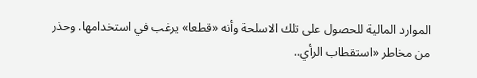الموارد المالية للحصول على تلك الاسلحة وأنه «قطعا» يرغب في استخدامها. وحذر من مخاطر «استقطاب الرأي..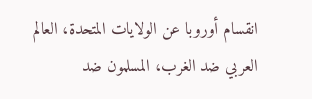انقسام أوروبا عن الولايات المتحدة، العالم العربي ضد الغرب، المسلمون ضد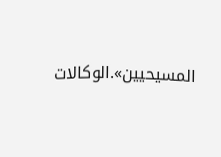المسيحيين».الوكالات